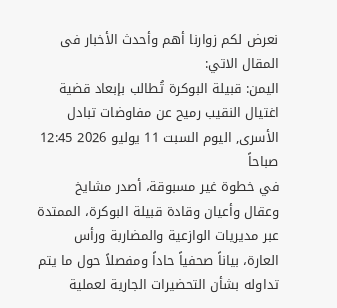نعرض لكم زوارنا أهم وأحدث الأخبار فى المقال الاتي:
اليمن: قبيلة البوكرة تُطالب بإبعاد قضية اغتيال النقيب رميح عن مفاوضات تبادل الأسرى, اليوم السبت 11 يوليو 2026 12:45 صباحاً
في خطوة غير مسبوقة، أصدر مشايخ وعقال وأعيان وقادة قبيلة البوكرة، الممتدة عبر مديريات الوازعية والمضاربة ورأس العارة، بياناً صحفياً حاداً ومفصلاً حول ما يتم تداوله بشأن التحضيرات الجارية لعملية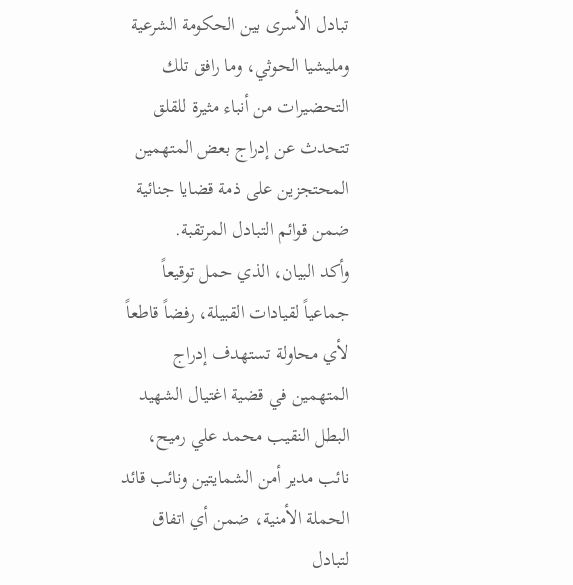تبادل الأسرى بين الحكومة الشرعية ومليشيا الحوثي، وما رافق تلك التحضيرات من أنباء مثيرة للقلق تتحدث عن إدراج بعض المتهمين المحتجزين على ذمة قضايا جنائية ضمن قوائم التبادل المرتقبة.
وأكد البيان، الذي حمل توقيعاً جماعياً لقيادات القبيلة، رفضاً قاطعاً لأي محاولة تستهدف إدراج المتهمين في قضية اغتيال الشهيد البطل النقيب محمد علي رميح، نائب مدير أمن الشمايتين ونائب قائد الحملة الأمنية، ضمن أي اتفاق لتبادل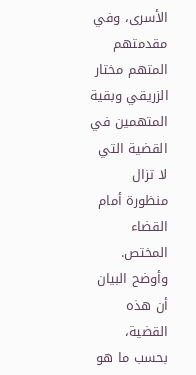الأسرى، وفي مقدمتهم المتهم مختار الزريقي وبقية المتهمين في القضية التي لا تزال منظورة أمام القضاء المختص.
وأوضح البيان أن هذه القضية، بحسب ما هو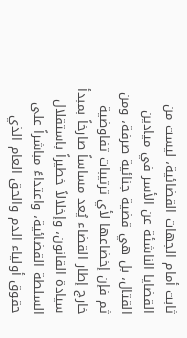ثابت أمام الجهات القضائية، ليست من القضايا الناشئة عن الأسر في ميادين القتال، بل هي قضية جنائية صرفة، ومن ثم فإن إخضاعها لأي ترتيبات تفاوضية خارج إطار القضاء يُعد مساساً صارخاً بمبدأ سيادة القانون، وإخلالاً خطيراً باستقلال السلطة القضائية، واعتداءً مباشراً على حقوق أولياء الدم والحق العام الذي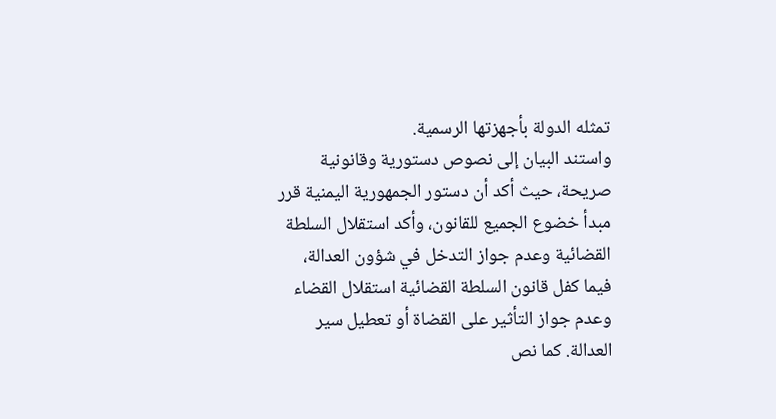تمثله الدولة بأجهزتها الرسمية.
واستند البيان إلى نصوص دستورية وقانونية صريحة، حيث أكد أن دستور الجمهورية اليمنية قرر مبدأ خضوع الجميع للقانون، وأكد استقلال السلطة القضائية وعدم جواز التدخل في شؤون العدالة، فيما كفل قانون السلطة القضائية استقلال القضاء وعدم جواز التأثير على القضاة أو تعطيل سير العدالة. كما نص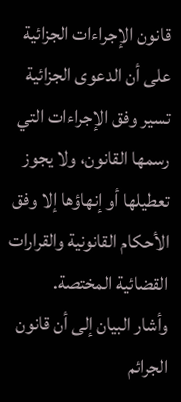قانون الإجراءات الجزائية على أن الدعوى الجزائية تسير وفق الإجراءات التي رسمها القانون، ولا يجوز تعطيلها أو إنهاؤها إلا وفق الأحكام القانونية والقرارات القضائية المختصة.
وأشار البيان إلى أن قانون الجرائم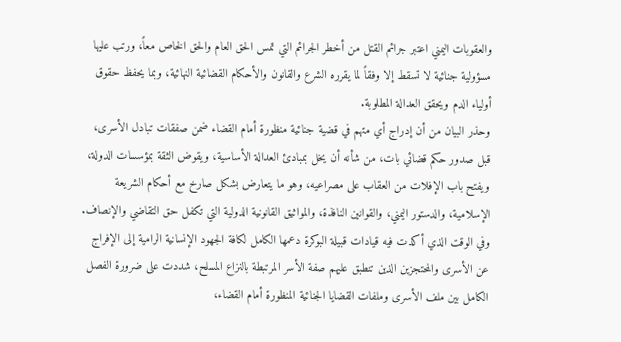والعقوبات اليمني اعتبر جرائم القتل من أخطر الجرائم التي تمس الحق العام والحق الخاص معاً، ورتب عليها مسؤولية جنائية لا تسقط إلا وفقاً لما يقرره الشرع والقانون والأحكام القضائية النهائية، وبما يحفظ حقوق أولياء الدم ويحقق العدالة المطلوبة.
وحذر البيان من أن إدراج أي متهم في قضية جنائية منظورة أمام القضاء ضمن صفقات تبادل الأسرى، قبل صدور حكم قضائي بات، من شأنه أن يخل بمبادئ العدالة الأساسية، ويقوض الثقة بمؤسسات الدولة، ويفتح باب الإفلات من العقاب على مصراعيه، وهو ما يتعارض بشكل صارخ مع أحكام الشريعة الإسلامية، والدستور اليمني، والقوانين النافذة، والمواثيق القانونية الدولية التي تكفل حق التقاضي والإنصاف.
وفي الوقت الذي أكدت فيه قيادات قبيلة البوكرة دعمها الكامل لكافة الجهود الإنسانية الرامية إلى الإفراج عن الأسرى والمحتجزين الذين تنطبق عليهم صفة الأسر المرتبطة بالنزاع المسلح، شددت على ضرورة الفصل الكامل بين ملف الأسرى وملفات القضايا الجنائية المنظورة أمام القضاء،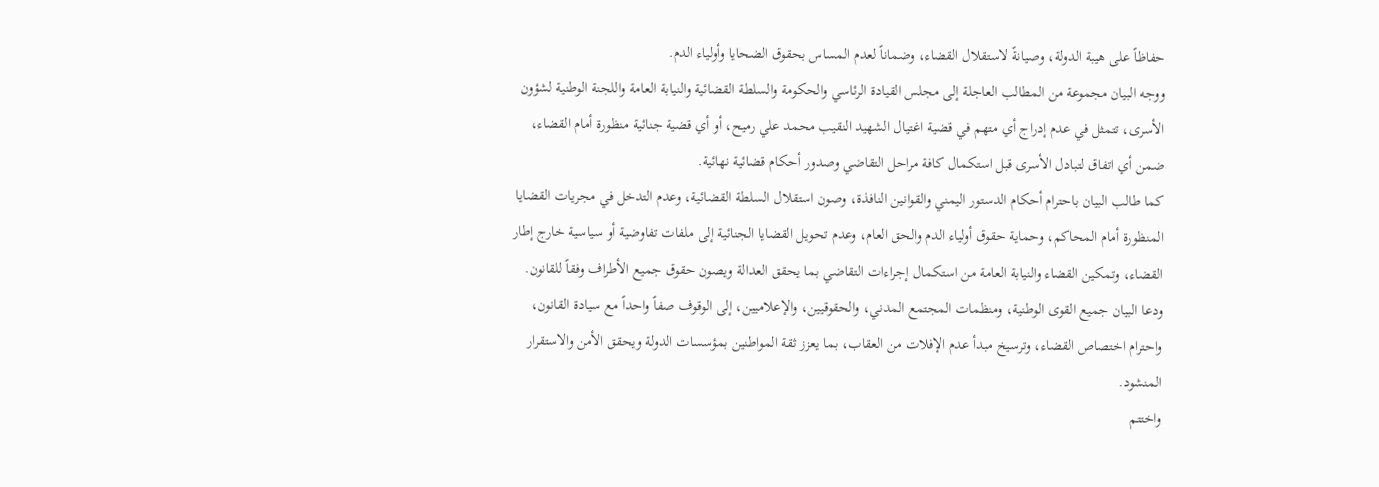حفاظاً على هيبة الدولة، وصيانةً لاستقلال القضاء، وضماناً لعدم المساس بحقوق الضحايا وأولياء الدم.
ووجه البيان مجموعة من المطالب العاجلة إلى مجلس القيادة الرئاسي والحكومة والسلطة القضائية والنيابة العامة واللجنة الوطنية لشؤون الأسرى، تتمثل في عدم إدراج أي متهم في قضية اغتيال الشهيد النقيب محمد علي رميح، أو أي قضية جنائية منظورة أمام القضاء، ضمن أي اتفاق لتبادل الأسرى قبل استكمال كافة مراحل التقاضي وصدور أحكام قضائية نهائية.
كما طالب البيان باحترام أحكام الدستور اليمني والقوانين النافذة، وصون استقلال السلطة القضائية، وعدم التدخل في مجريات القضايا المنظورة أمام المحاكم، وحماية حقوق أولياء الدم والحق العام، وعدم تحويل القضايا الجنائية إلى ملفات تفاوضية أو سياسية خارج إطار القضاء، وتمكين القضاء والنيابة العامة من استكمال إجراءات التقاضي بما يحقق العدالة ويصون حقوق جميع الأطراف وفقاً للقانون.
ودعا البيان جميع القوى الوطنية، ومنظمات المجتمع المدني، والحقوقيين، والإعلاميين، إلى الوقوف صفاً واحداً مع سيادة القانون، واحترام اختصاص القضاء، وترسيخ مبدأ عدم الإفلات من العقاب، بما يعزز ثقة المواطنين بمؤسسات الدولة ويحقق الأمن والاستقرار المنشود.
واختتم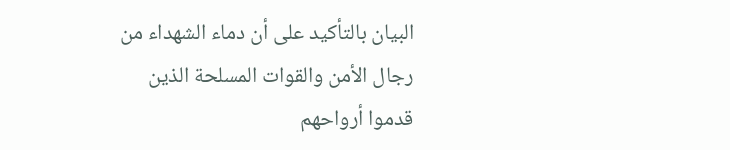البيان بالتأكيد على أن دماء الشهداء من رجال الأمن والقوات المسلحة الذين قدموا أرواحهم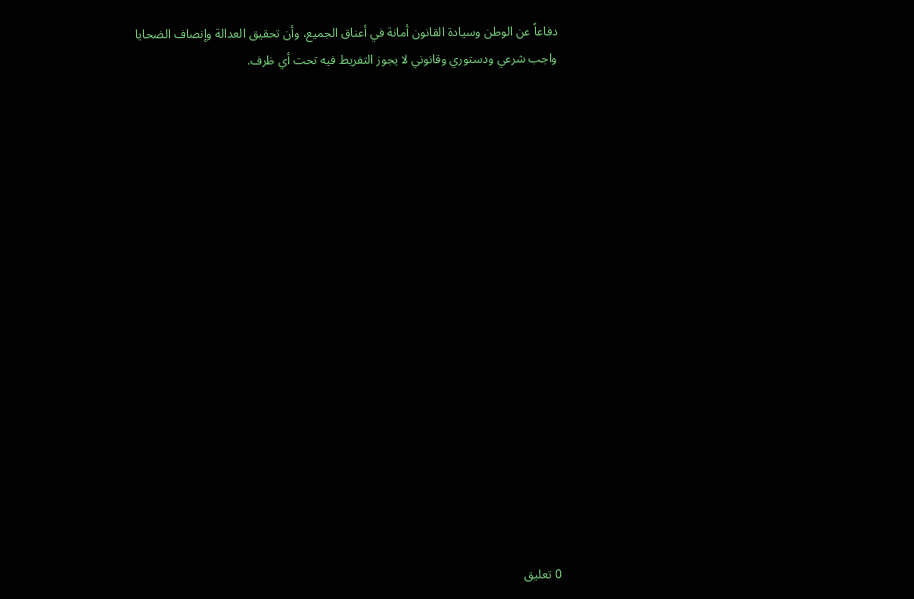دفاعاً عن الوطن وسيادة القانون أمانة في أعناق الجميع، وأن تحقيق العدالة وإنصاف الضحايا واجب شرعي ودستوري وقانوني لا يجوز التفريط فيه تحت أي ظرف.


















0 تعليق